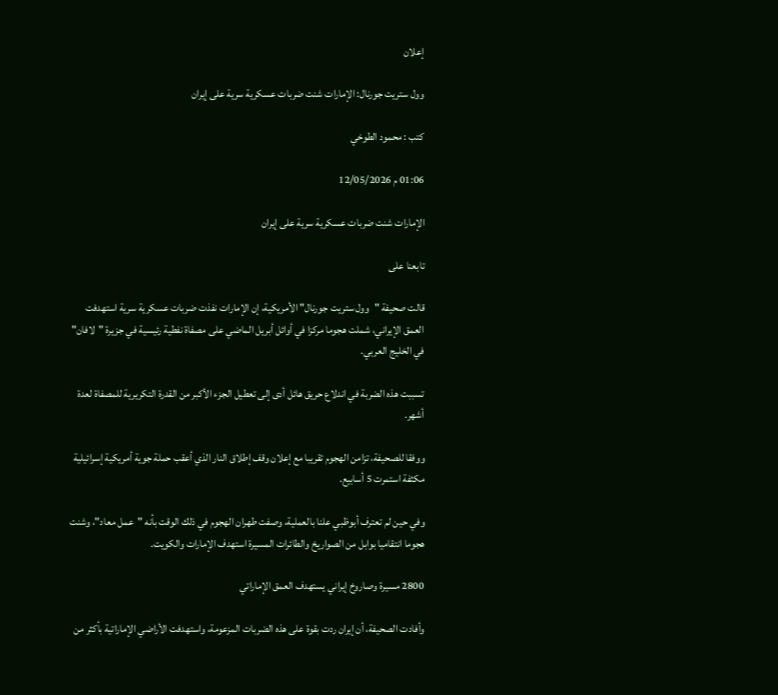إعلان

وول ستريت جورنال: الإمارات شنت ضربات عسكرية سرية على إيران

كتب : محمود الطوخي

01:06 م 12/05/2026

الإمارات شنت ضربات عسكرية سرية على إيران

تابعنا على

قالت صحيفة "وول ستريت جورنال" الأمريكية، إن الإمارات نفذت ضربات عسكرية سرية استهدفت العمق الإيراني، شملت هجوما مركزا في أوائل أبريل الماضي على مصفاة نفطية رئيسية في جزيرة "لافان" في الخليج العربي.

تسببت هذه الضربة في اندلاع حريق هائل أدى إلى تعطيل الجزء الأكبر من القدرة التكريرية للمصفاة لعدة أشهر.

ووفقا للصحيفة، تزامن الهجوم تقريبا مع إعلان وقف إطلاق النار الذي أعقب حملة جوية أمريكية إسرائيلية مكثفة استمرت 5 أسابيع.

وفي حين لم تعترف أبوظبي علنا بالعملية، وصفت طهران الهجوم في ذلك الوقت بأنه "عمل معاد"، وشنت هجوما انتقاميا بوابل من الصواريخ والطائرات المسيرة استهدف الإمارات والكويت.

2800 مسيرة وصاروخ إيراني يستهدف العمق الإماراتي

وأفادت الصحيفة، أن إيران ردت بقوة على هذه الضربات المزعومة، واستهدفت الأراضي الإماراتية بأكثر من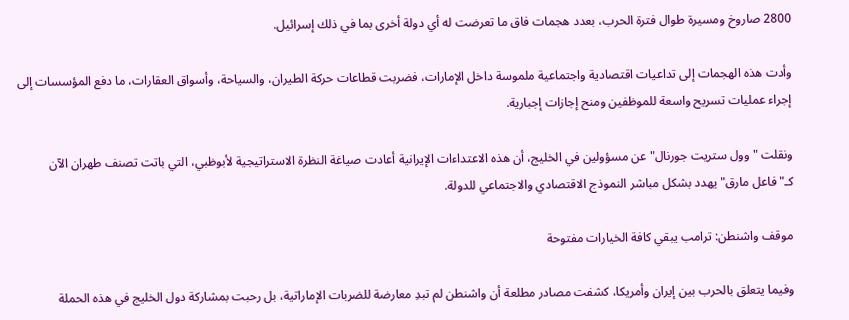2800 صاروخ ومسيرة طوال فترة الحرب، بعدد هجمات فاق ما تعرضت له أي دولة أخرى بما في ذلك إسرائيل.

وأدت هذه الهجمات إلى تداعيات اقتصادية واجتماعية ملموسة داخل الإمارات، فضربت قطاعات حركة الطيران، والسياحة، وأسواق العقارات، ما دفع المؤسسات إلى إجراء عمليات تسريح واسعة للموظفين ومنح إجازات إجبارية.

ونقلت "وول ستريت جورنال" عن مسؤولين في الخليج، أن هذه الاعتداءات الإيرانية أعادت صياغة النظرة الاستراتيجية لأبوظبي، التي باتت تصنف طهران الآن كـ"فاعل مارق" يهدد بشكل مباشر النموذج الاقتصادي والاجتماعي للدولة.

موقف واشنطن: ترامب يبقي كافة الخيارات مفتوحة

وفيما يتعلق بالحرب بين إيران وأمريكا، كشفت مصادر مطلعة أن واشنطن لم تبدِ معارضة للضربات الإماراتية، بل رحبت بمشاركة دول الخليج في هذه الحملة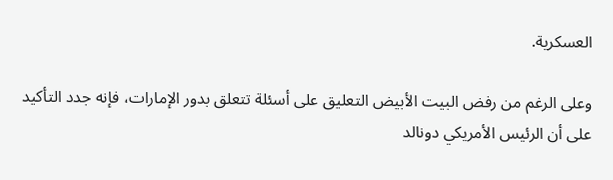العسكرية.

وعلى الرغم من رفض البيت الأبيض التعليق على أسئلة تتعلق بدور الإمارات، فإنه جدد التأكيد على أن الرئيس الأمريكي دونالد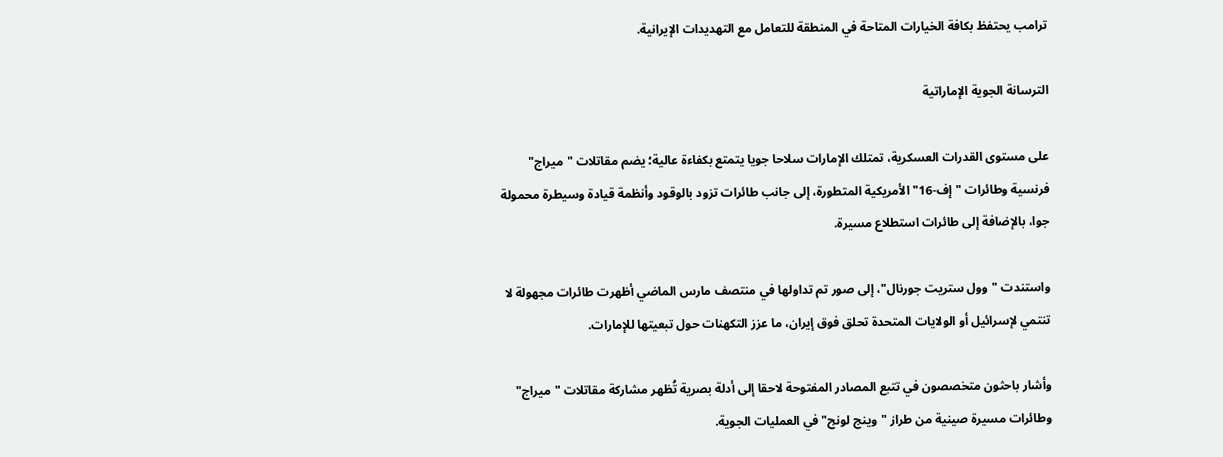ترامب يحتفظ بكافة الخيارات المتاحة في المنطقة للتعامل مع التهديدات الإيرانية.

الترسانة الجوية الإماراتية

على مستوى القدرات العسكرية، تمتلك الإمارات سلاحا جويا يتمتع بكفاءة عالية؛ يضم مقاتلات "ميراج" فرنسية وطائرات "إف-16" الأمريكية المتطورة، إلى جانب طائرات تزود بالوقود وأنظمة قيادة وسيطرة محمولة جوا، بالإضافة إلى طائرات استطلاع مسيرة.

واستندت "وول ستريت جورنال"، إلى صور تم تداولها في منتصف مارس الماضي أظهرت طائرات مجهولة لا تنتمي لإسرائيل أو الولايات المتحدة تحلق فوق إيران، ما عزز التكهنات حول تبعيتها للإمارات.

وأشار باحثون متخصصون في تتبع المصادر المفتوحة لاحقا إلى أدلة بصرية تُظهر مشاركة مقاتلات "ميراج" وطائرات مسيرة صينية من طراز "وينج لونج" في العمليات الجوية.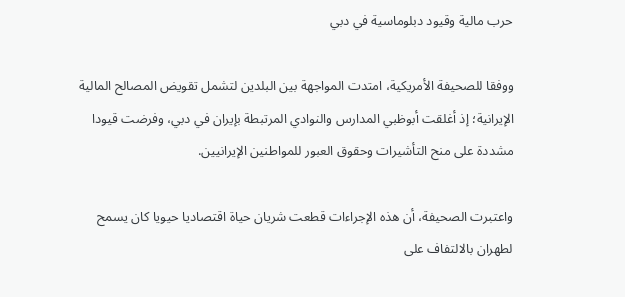حرب مالية وقيود دبلوماسية في دبي

ووفقا للصحيفة الأمريكية، امتدت المواجهة بين البلدين لتشمل تقويض المصالح المالية الإيرانية؛ إذ أغلقت أبوظبي المدارس والنوادي المرتبطة بإيران في دبي، وفرضت قيودا مشددة على منح التأشيرات وحقوق العبور للمواطنين الإيرانيين.

واعتبرت الصحيفة، أن هذه الإجراءات قطعت شريان حياة اقتصاديا حيويا كان يسمح لطهران بالالتفاف على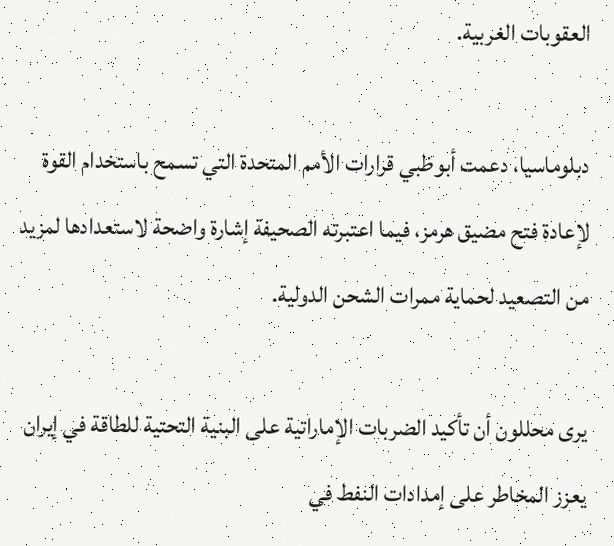العقوبات الغربية.

دبلوماسيا، دعمت أبوظبي قرارات الأمم المتحدة التي تسمح باستخدام القوة لإعادة فتح مضيق هرمز، فيما اعتبرته الصحيفة إشارة واضحة لاستعدادها لمزيد من التصعيد لحماية ممرات الشحن الدولية.

يرى محللون أن تأكيد الضربات الإماراتية على البنية التحتية للطاقة في إيران يعزز المخاطر على إمدادات النفط في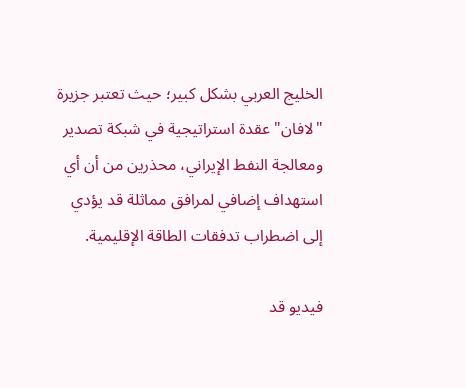الخليج العربي بشكل كبير؛ حيث تعتبر جزيرة "لافان" عقدة استراتيجية في شبكة تصدير ومعالجة النفط الإيراني، محذرين من أن أي استهداف إضافي لمرافق مماثلة قد يؤدي إلى اضطراب تدفقات الطاقة الإقليمية.

فيديو قد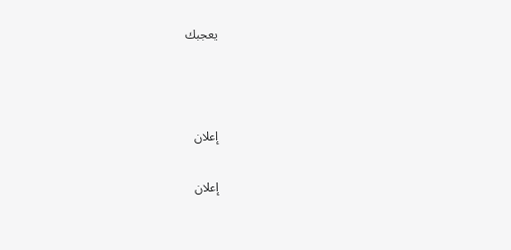يعجبك



إعلان

إعلان